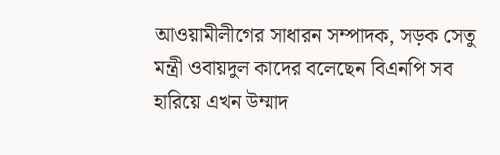আওয়ামীলীগের সাধারন সম্পাদক, সড়ক সেতু মন্ত্রী ওবায়দুল কাদের বলেছেন বিএনপি সব হারিয়ে এখন উম্মাদ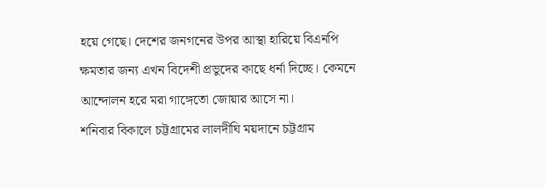হয়ে গেছে। দেশের জনগনের উপর আস্থা হারিয়ে বিএনপি ক্ষমতার জন্য এখন বিদেশী প্রভুদের কাছে ধর্না দিচ্ছে। কেমনে আন্দোলন হরে মরা গাঙ্গেতো জোয়ার আসে না।
শনিবার বিকালে চট্টগ্রামের লালদীঘি ময়দানে চট্টগ্রাম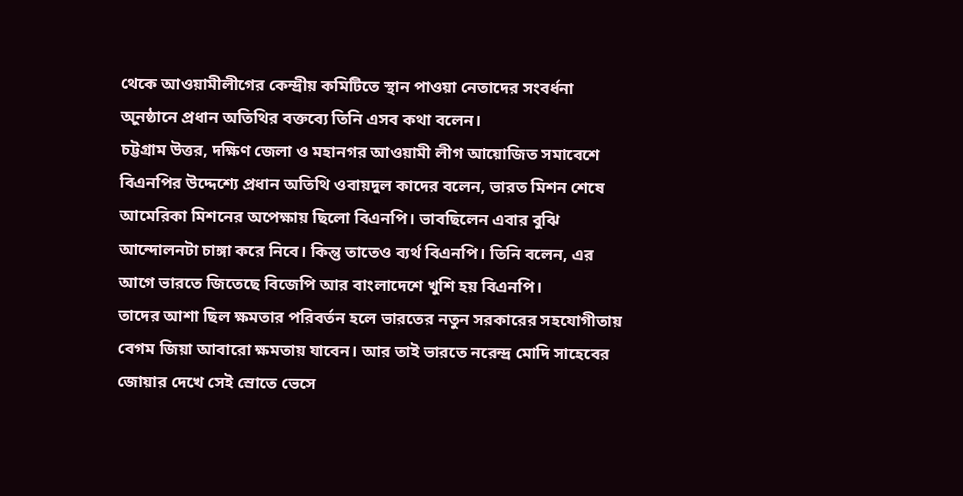থেকে আওয়ামীলীগের কেন্দ্রীয় কমিটিতে স্থান পাওয়া নেতাদের সংবর্ধনা অুনষ্ঠানে প্রধান অতিথির বক্তব্যে তিনি এসব কথা বলেন।
চট্টগ্রাম উত্তর, দক্ষিণ জেলা ও মহানগর আওয়ামী লীগ আয়োজিত সমাবেশে বিএনপির উদ্দেশ্যে প্রধান অতিথি ওবায়দুল কাদের বলেন, ভারত মিশন শেষে আমেরিকা মিশনের অপেক্ষায় ছিলো বিএনপি। ভাবছিলেন এবার বুঝি আন্দোলনটা চাঙ্গা করে নিবে। কিন্তু তাতেও ব্যর্থ বিএনপি। তিনি বলেন, এর আগে ভারতে জিতেছে বিজেপি আর বাংলাদেশে খুশি হয় বিএনপি।
তাদের আশা ছিল ক্ষমতার পরিবর্তন হলে ভারতের নতুন সরকারের সহযোগীতায় বেগম জিয়া আবারো ক্ষমতায় যাবেন। আর তাই ভারতে নরেন্দ্র মোদি সাহেবের জোয়ার দেখে সেই স্রোতে ভেসে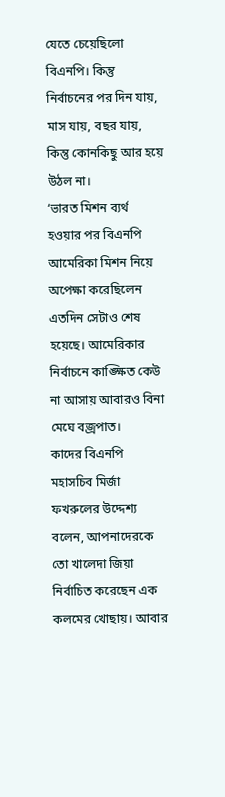যেতে চেয়েছিলো বিএনপি। কিন্তু নির্বাচনের পর দিন যায়, মাস যায়, বছর যায়, কিন্তু কোনকিছু আর হয়ে উঠল না।
‘ভারত মিশন ব্যর্থ হওয়ার পর বিএনপি আমেরিকা মিশন নিয়ে অপেক্ষা করেছিলেন এতদিন সেটাও শেষ হয়েছে। আমেরিকার নির্বাচনে কাঙ্ক্ষিত কেউ না আসায় আবারও বিনা মেঘে বজ্রপাত।
কাদের বিএনপি মহাসচিব মির্জা ফখরুলের উদ্দেশ্য বলেন, আপনাদেরকে তো খালেদা জিয়া নির্বাচিত করেছেন এক কলমের খোছায়। আবার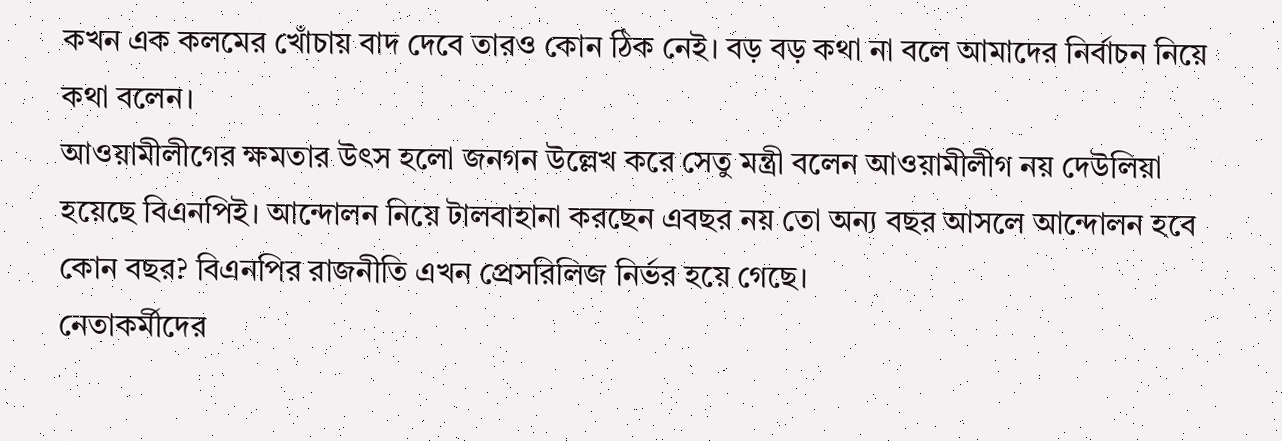কখন এক কলমের খোঁচায় বাদ দেবে তারও কোন ঠিক নেই। বড় বড় কথা না বলে আমাদের নির্বাচন নিয়ে কথা বলেন।
আওয়ামীলীগের ক্ষমতার উৎস হলো জনগন উল্লেখ করে সেতু মন্ত্রী বলেন আওয়ামীলীগ নয় দেউলিয়া হয়েছে বিএনপিই। আন্দোলন নিয়ে টালবাহানা করছেন এবছর নয় তো অন্য বছর আসলে আন্দোলন হবে কোন বছর? বিএনপির রাজনীতি এখন প্রেসরিলিজ নির্ভর হয়ে গেছে।
নেতাকর্মীদের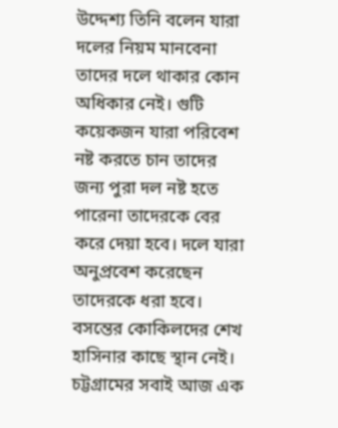উদ্দেশ্য তিনি বলেন যারা দলের নিয়ম মানবেনা তাদের দলে থাকার কোন অধিকার নেই। গুটি কয়েকজন যারা পরিবেশ নষ্ট করতে চান তাদের জন্য পুরা দল নষ্ট হতে পারেনা তাদেরকে বের করে দেয়া হবে। দলে যারা অনুপ্রবেশ করেছেন তাদেরকে ধরা হবে। বসন্তের কোকিলদের শেখ হাসিনার কাছে স্থান নেই। চট্টগ্রামের সবাই আজ এক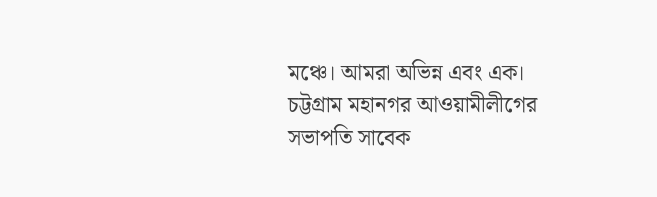মঞ্চে। আমরা অভিন্ন এবং এক।
চট্টগ্রাম মহানগর আওয়ামীলীগের সভাপতি সাবেক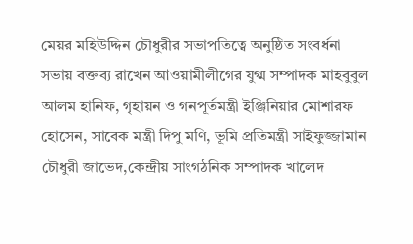মেয়র মহিউদ্দিন চৌধুরীর সভাপতিত্বে অনুষ্ঠিত সংবর্ধনা সভায় বক্তব্য রাখেন আওয়ামীলীগের যুগ্ম সম্পাদক মাহবুবুল আলম হানিফ, গৃহায়ন ও গনপূর্তমন্ত্রী ইঞ্জিনিয়ার মোশারফ হোসেন, সাবেক মন্ত্রী দিপু মণি, ভূমি প্রতিমন্ত্রী সাইফুজ্জামান চৌধুরী জাভেদ,কেন্দ্রীয় সাংগঠনিক সম্পাদক খালেদ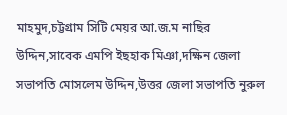মাহমুদ,চট্টগ্রাম সিটি মেয়র আ.জ.ম নাছির উদ্দিন,সাবেক এমপি ইছহাক মিঞা,দক্ষিন জেলা সভাপতি মোসলেম উদ্দিন,উত্তর জেলা সভাপতি নুরুল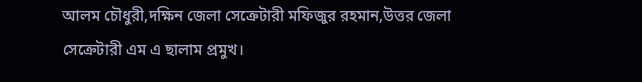আলম চৌধুরী,দক্ষিন জেলা সেক্রেটারী মফিজুর রহমান,উত্তর জেলা সেক্রেটারী এম এ ছালাম প্রমুখ।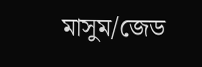মাসুম/জেড